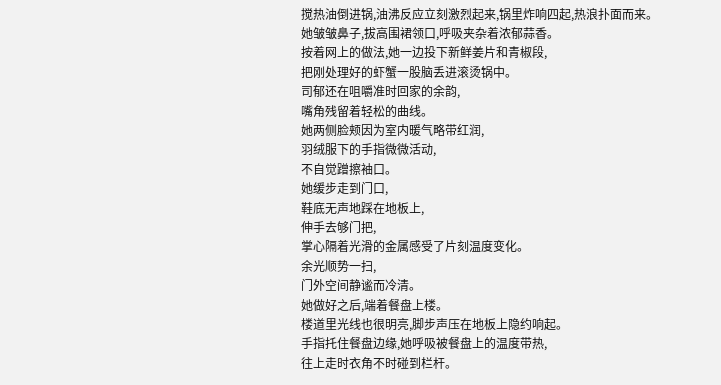搅热油倒进锅,油沸反应立刻激烈起来,锅里炸响四起,热浪扑面而来。
她皱皱鼻子,拔高围裙领口,呼吸夹杂着浓郁蒜香。
按着网上的做法,她一边投下新鲜姜片和青椒段,
把刚处理好的虾蟹一股脑丢进滚烫锅中。
司郁还在咀嚼准时回家的余韵,
嘴角残留着轻松的曲线。
她两侧脸颊因为室内暖气略带红润,
羽绒服下的手指微微活动,
不自觉蹭擦袖口。
她缓步走到门口,
鞋底无声地踩在地板上,
伸手去够门把,
掌心隔着光滑的金属感受了片刻温度变化。
余光顺势一扫,
门外空间静谧而冷清。
她做好之后,端着餐盘上楼。
楼道里光线也很明亮,脚步声压在地板上隐约响起。
手指托住餐盘边缘,她呼吸被餐盘上的温度带热,
往上走时衣角不时碰到栏杆。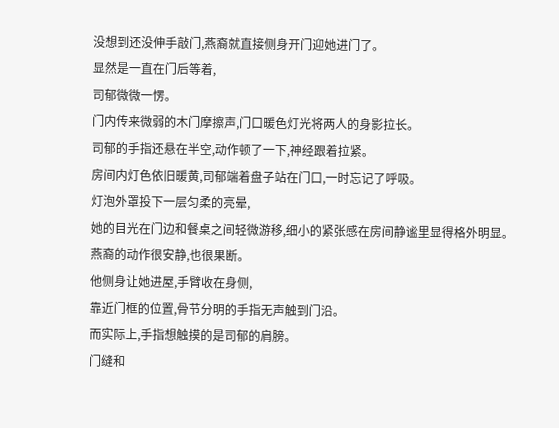没想到还没伸手敲门,燕裔就直接侧身开门迎她进门了。
显然是一直在门后等着,
司郁微微一愣。
门内传来微弱的木门摩擦声,门口暖色灯光将两人的身影拉长。
司郁的手指还悬在半空,动作顿了一下,神经跟着拉紧。
房间内灯色依旧暖黄,司郁端着盘子站在门口,一时忘记了呼吸。
灯泡外罩投下一层匀柔的亮晕,
她的目光在门边和餐桌之间轻微游移,细小的紧张感在房间静谧里显得格外明显。
燕裔的动作很安静,也很果断。
他侧身让她进屋,手臂收在身侧,
靠近门框的位置,骨节分明的手指无声触到门沿。
而实际上,手指想触摸的是司郁的肩膀。
门缝和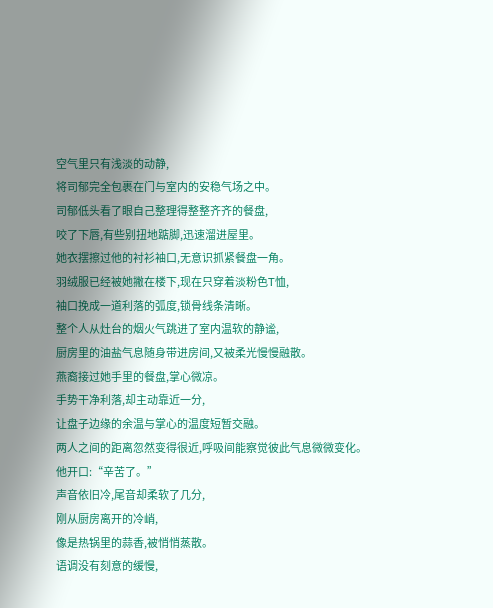空气里只有浅淡的动静,
将司郁完全包裹在门与室内的安稳气场之中。
司郁低头看了眼自己整理得整整齐齐的餐盘,
咬了下唇,有些别扭地踮脚,迅速溜进屋里。
她衣摆擦过他的衬衫袖口,无意识抓紧餐盘一角。
羽绒服已经被她撇在楼下,现在只穿着淡粉色T恤,
袖口挽成一道利落的弧度,锁骨线条清晰。
整个人从灶台的烟火气跳进了室内温软的静谧,
厨房里的油盐气息随身带进房间,又被柔光慢慢融散。
燕裔接过她手里的餐盘,掌心微凉。
手势干净利落,却主动靠近一分,
让盘子边缘的余温与掌心的温度短暂交融。
两人之间的距离忽然变得很近,呼吸间能察觉彼此气息微微变化。
他开口:“辛苦了。”
声音依旧冷,尾音却柔软了几分,
刚从厨房离开的冷峭,
像是热锅里的蒜香,被悄悄蒸散。
语调没有刻意的缓慢,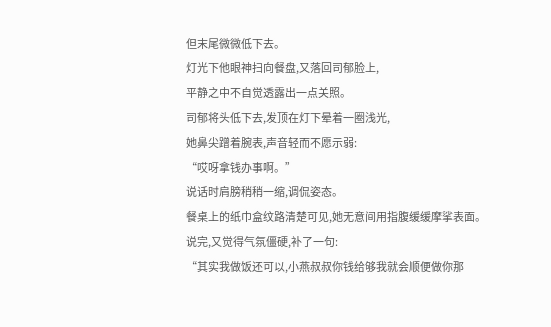但末尾微微低下去。
灯光下他眼神扫向餐盘,又落回司郁脸上,
平静之中不自觉透露出一点关照。
司郁将头低下去,发顶在灯下晕着一圈浅光,
她鼻尖蹭着腕表,声音轻而不愿示弱:
“哎呀拿钱办事啊。”
说话时肩膀稍稍一缩,调侃姿态。
餐桌上的纸巾盒纹路清楚可见,她无意间用指腹缓缓摩挲表面。
说完,又觉得气氛僵硬,补了一句:
“其实我做饭还可以,小燕叔叔你钱给够我就会顺便做你那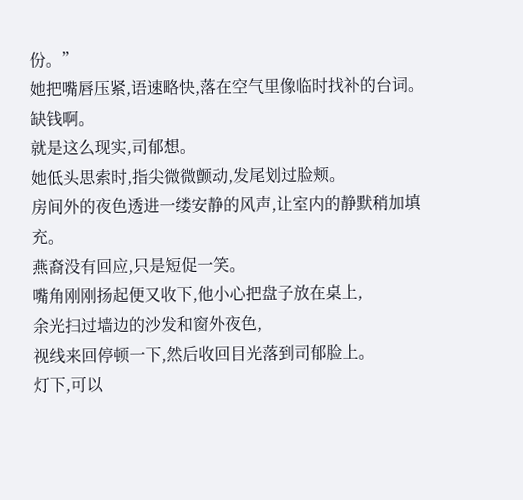份。”
她把嘴唇压紧,语速略快,落在空气里像临时找补的台词。
缺钱啊。
就是这么现实,司郁想。
她低头思索时,指尖微微颤动,发尾划过脸颊。
房间外的夜色透进一缕安静的风声,让室内的静默稍加填充。
燕裔没有回应,只是短促一笑。
嘴角刚刚扬起便又收下,他小心把盘子放在桌上,
余光扫过墙边的沙发和窗外夜色,
视线来回停顿一下,然后收回目光落到司郁脸上。
灯下,可以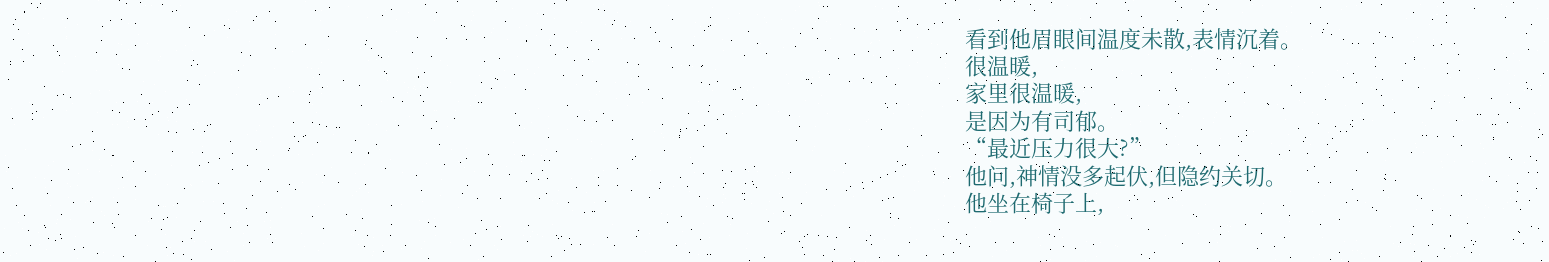看到他眉眼间温度未散,表情沉着。
很温暖,
家里很温暖,
是因为有司郁。
“最近压力很大?”
他问,神情没多起伏,但隐约关切。
他坐在椅子上,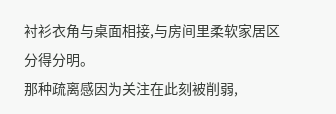衬衫衣角与桌面相接,与房间里柔软家居区分得分明。
那种疏离感因为关注在此刻被削弱,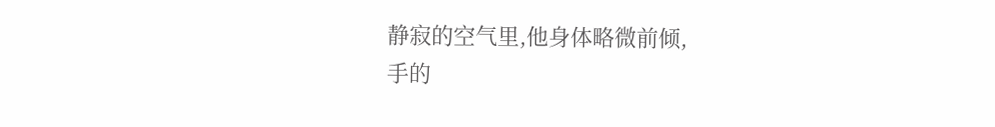静寂的空气里,他身体略微前倾,
手的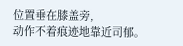位置垂在膝盖旁,
动作不着痕迹地靠近司郁。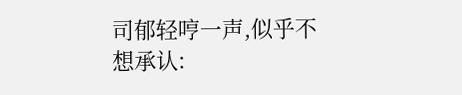司郁轻哼一声,似乎不想承认: